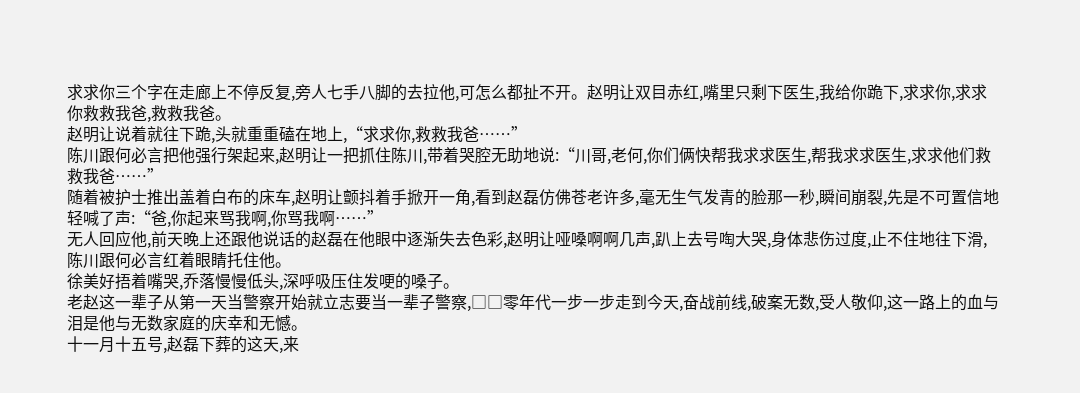求求你三个字在走廊上不停反复,旁人七手八脚的去拉他,可怎么都扯不开。赵明让双目赤红,嘴里只剩下医生,我给你跪下,求求你,求求你救救我爸,救救我爸。
赵明让说着就往下跪,头就重重磕在地上,“求求你,救救我爸……”
陈川跟何必言把他强行架起来,赵明让一把抓住陈川,带着哭腔无助地说:“川哥,老何,你们俩快帮我求求医生,帮我求求医生,求求他们救救我爸……”
随着被护士推出盖着白布的床车,赵明让颤抖着手掀开一角,看到赵磊仿佛苍老许多,毫无生气发青的脸那一秒,瞬间崩裂,先是不可置信地轻喊了声:“爸,你起来骂我啊,你骂我啊……”
无人回应他,前天晚上还跟他说话的赵磊在他眼中逐渐失去色彩,赵明让哑嗓啊啊几声,趴上去号啕大哭,身体悲伤过度,止不住地往下滑,陈川跟何必言红着眼睛托住他。
徐美好捂着嘴哭,乔落慢慢低头,深呼吸压住发哽的嗓子。
老赵这一辈子从第一天当警察开始就立志要当一辈子警察,□□零年代一步一步走到今天,奋战前线,破案无数,受人敬仰,这一路上的血与泪是他与无数家庭的庆幸和无憾。
十一月十五号,赵磊下葬的这天,来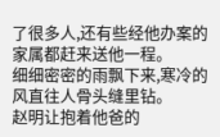了很多人,还有些经他办案的家属都赶来送他一程。
细细密密的雨飘下来,寒冷的风直往人骨头缝里钻。
赵明让抱着他爸的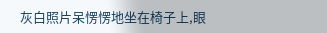灰白照片呆愣愣地坐在椅子上,眼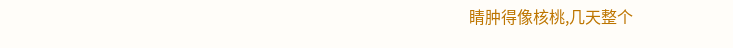睛肿得像核桃,几天整个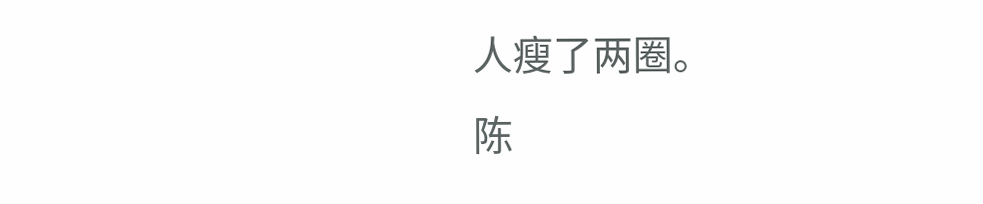人瘦了两圈。
陈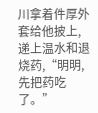川拿着件厚外套给他披上,递上温水和退烧药,“明明,先把药吃了。”